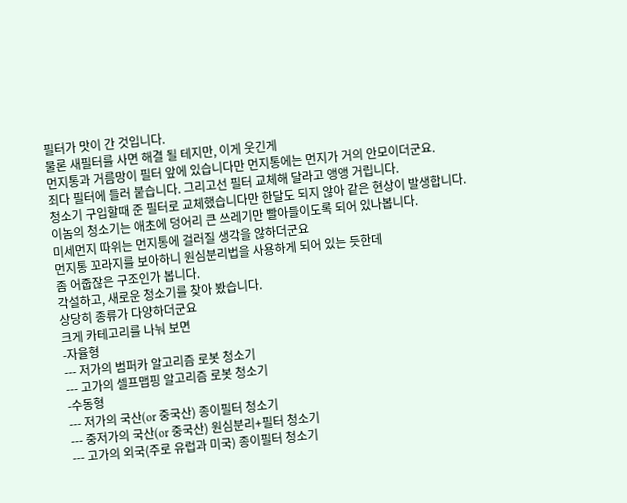필터가 맛이 간 것입니다.
물론 새필터를 사면 해결 될 테지만, 이게 웃긴게
먼지통과 거름망이 필터 앞에 있습니다만 먼지통에는 먼지가 거의 안모이더군요.
죄다 필터에 들러 붙습니다. 그리고선 필터 교체해 달라고 앵앵 거립니다.
청소기 구입할때 준 필터로 교체했습니다만 한달도 되지 않아 같은 현상이 발생합니다.
이놈의 청소기는 애초에 덩어리 큰 쓰레기만 빨아들이도록 되어 있나봅니다.
미세먼지 따위는 먼지통에 걸러질 생각을 않하더군요
먼지통 꼬라지를 보아하니 원심분리법을 사용하게 되어 있는 듯한데
좀 어줍잖은 구조인가 봅니다.
각설하고, 새로운 청소기를 찾아 봤습니다.
상당히 종류가 다양하더군요
크게 카테고리를 나눠 보면
-자율형
--- 저가의 범퍼카 알고리즘 로봇 청소기
--- 고가의 셀프맵핑 알고리즘 로봇 청소기
-수동형
--- 저가의 국산(or 중국산) 종이필터 청소기
--- 중저가의 국산(or 중국산) 원심분리+필터 청소기
--- 고가의 외국(주로 유럽과 미국) 종이필터 청소기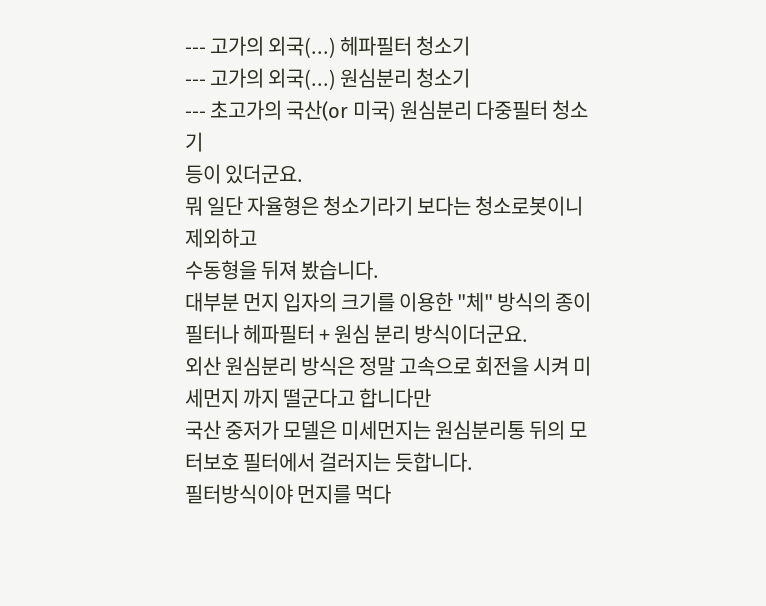--- 고가의 외국(...) 헤파필터 청소기
--- 고가의 외국(...) 원심분리 청소기
--- 초고가의 국산(or 미국) 원심분리 다중필터 청소기
등이 있더군요.
뭐 일단 자율형은 청소기라기 보다는 청소로봇이니 제외하고
수동형을 뒤져 봤습니다.
대부분 먼지 입자의 크기를 이용한 "체" 방식의 종이필터나 헤파필터 + 원심 분리 방식이더군요.
외산 원심분리 방식은 정말 고속으로 회전을 시켜 미세먼지 까지 떨군다고 합니다만
국산 중저가 모델은 미세먼지는 원심분리통 뒤의 모터보호 필터에서 걸러지는 듯합니다.
필터방식이야 먼지를 먹다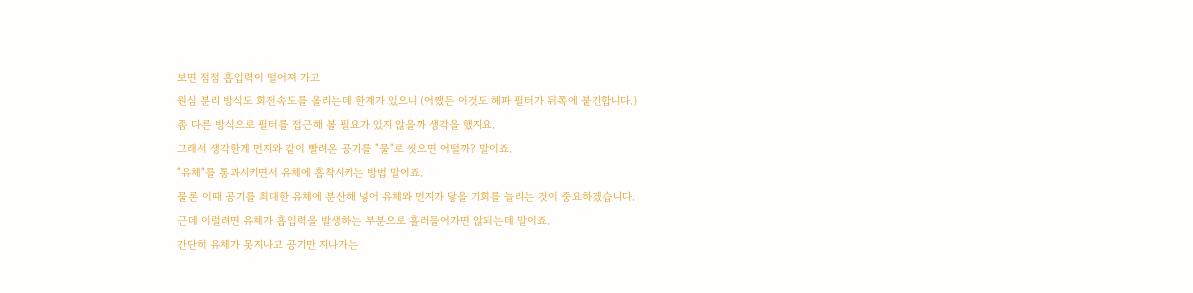보면 점점 흡입력이 떨어져 가고
원심 분리 방식도 회전속도를 올리는데 한계가 있으니 (어쨌든 이것도 헤파 필터가 뒤쪽에 붙긴합니다.)
좀 다른 방식으로 필터를 접근해 볼 필요가 있지 않을까 생각을 했지요.
그래서 생각한게 먼지와 같이 빨려온 공기를 "물"로 씻으면 어떨까? 말이죠.
"유체"를 통과시키면서 유체에 흡착시키는 방법 말이죠.
물론 이때 공기를 최대한 유체에 분산해 넣어 유체와 먼지가 닿을 기회를 늘리는 것이 중요하겠습니다.
근데 이럴려면 유체가 흡입력을 발생하는 부분으로 흘러들어가면 않되는데 말이죠.
간단히 유체가 못지나고 공기만 지나가는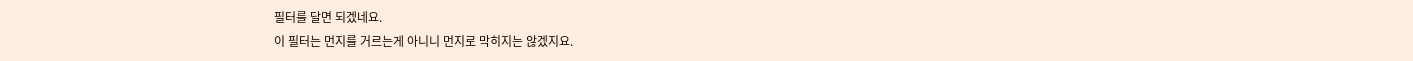필터를 달면 되겠네요.
이 필터는 먼지를 거르는게 아니니 먼지로 막히지는 않겠지요.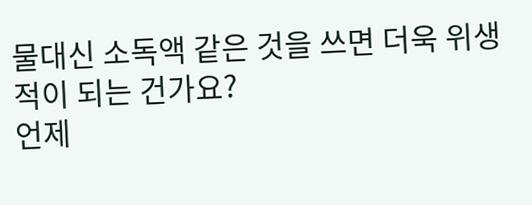물대신 소독액 같은 것을 쓰면 더욱 위생적이 되는 건가요?
언제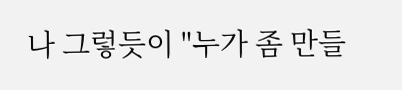나 그렇듯이 "누가 좀 만들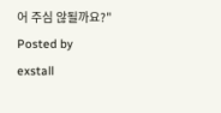어 주심 않될까요?"
Posted by exstall